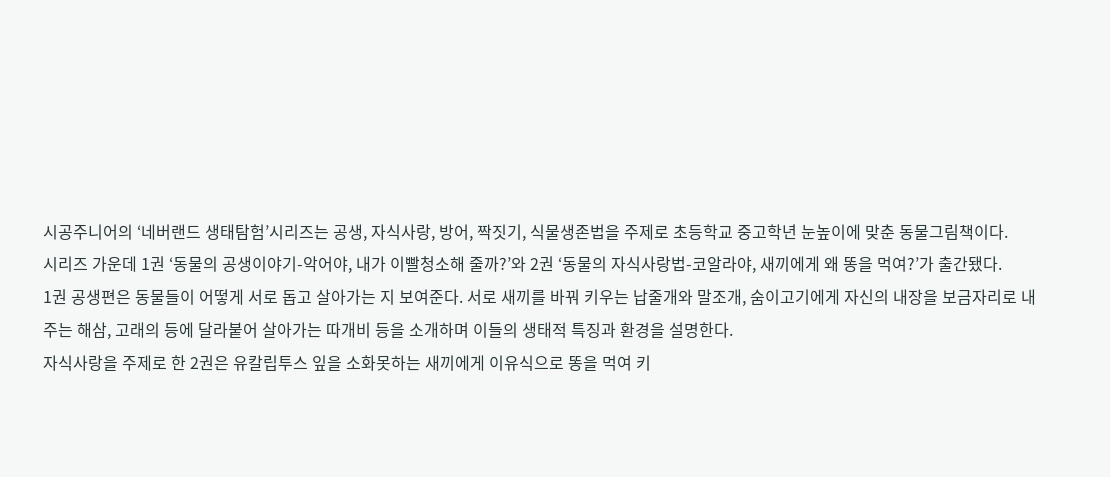시공주니어의 ‘네버랜드 생태탐험’시리즈는 공생, 자식사랑, 방어, 짝짓기, 식물생존법을 주제로 초등학교 중고학년 눈높이에 맞춘 동물그림책이다.
시리즈 가운데 1권 ‘동물의 공생이야기-악어야, 내가 이빨청소해 줄까?’와 2권 ‘동물의 자식사랑법-코알라야, 새끼에게 왜 똥을 먹여?’가 출간됐다.
1권 공생편은 동물들이 어떻게 서로 돕고 살아가는 지 보여준다. 서로 새끼를 바꿔 키우는 납줄개와 말조개, 숨이고기에게 자신의 내장을 보금자리로 내주는 해삼, 고래의 등에 달라붙어 살아가는 따개비 등을 소개하며 이들의 생태적 특징과 환경을 설명한다.
자식사랑을 주제로 한 2권은 유칼립투스 잎을 소화못하는 새끼에게 이유식으로 똥을 먹여 키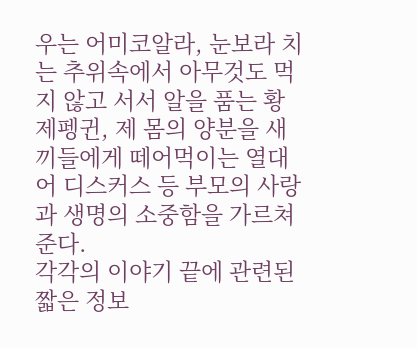우는 어미코알라, 눈보라 치는 추위속에서 아무것도 먹지 않고 서서 알을 품는 황제펭귄, 제 몸의 양분을 새끼들에게 떼어먹이는 열대어 디스커스 등 부모의 사랑과 생명의 소중함을 가르쳐준다.
각각의 이야기 끝에 관련된 짧은 정보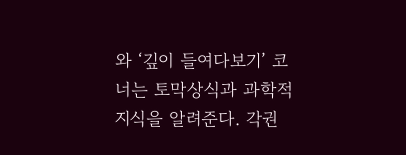와 ‘깊이 들여다보기’ 코너는 토막상식과 과학적 지식을 알려준다. 각권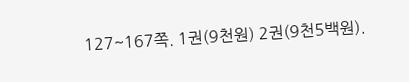127~167쪽. 1권(9천원) 2권(9천5백원).